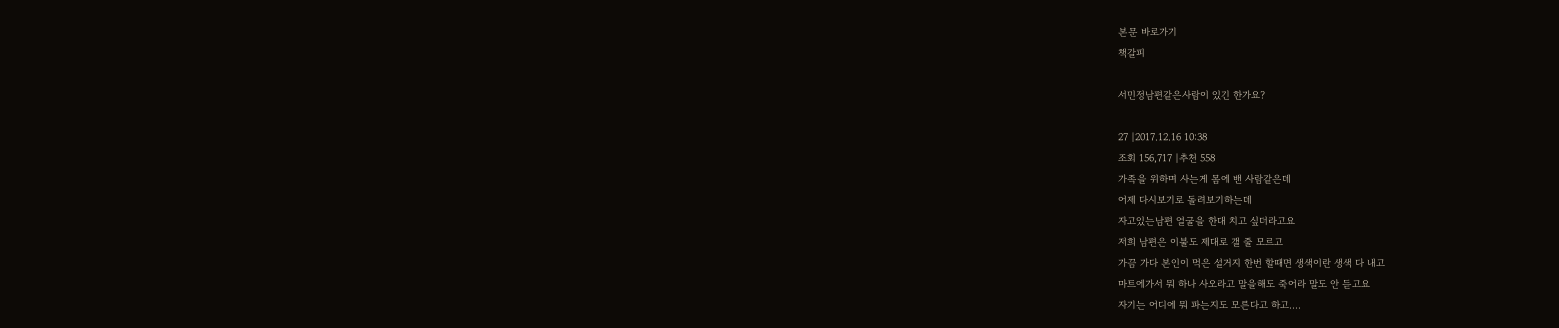본문 바로가기
책갈피

서민정남편같은사람이 있긴 한가요?

27 |2017.12.16 10:38
조회 156,717 |추천 558
가족을 위하며 사는게 몸에 밴 사람같은데
어제 다시보기로 돌려보기하는데
자고있는남편 얼굴을 한대 치고 싶더라고요
저희 남편은 이불도 제대로 갤 줄 모르고
가끔 가다 본인이 먹은 설거지 한번 할때면 생색이란 생색 다 내고
마트에가서 뭐 하나 사오라고 말을해도 죽어라 말도 안 듣고요
자기는 어디에 뭐 파는지도 모른다고 하고....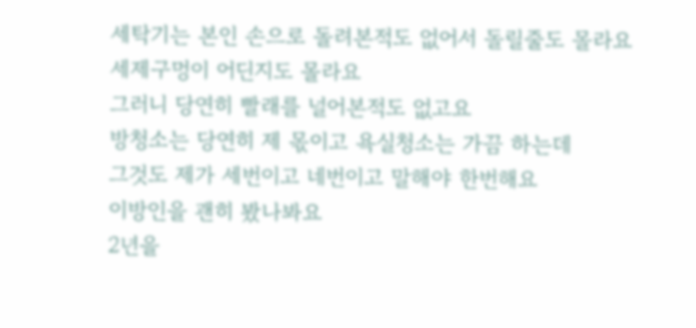세탁기는 본인 손으로 돌려본적도 없어서 돌릴줄도 몰라요
세제구멍이 어딘지도 몰라요
그러니 당연히 빨래를 널어본적도 없고요
방청소는 당연히 제 몫이고 욕실청소는 가끔 하는데
그것도 제가 세번이고 네번이고 말해야 한번해요
이방인을 괜히 봤나봐요
2년을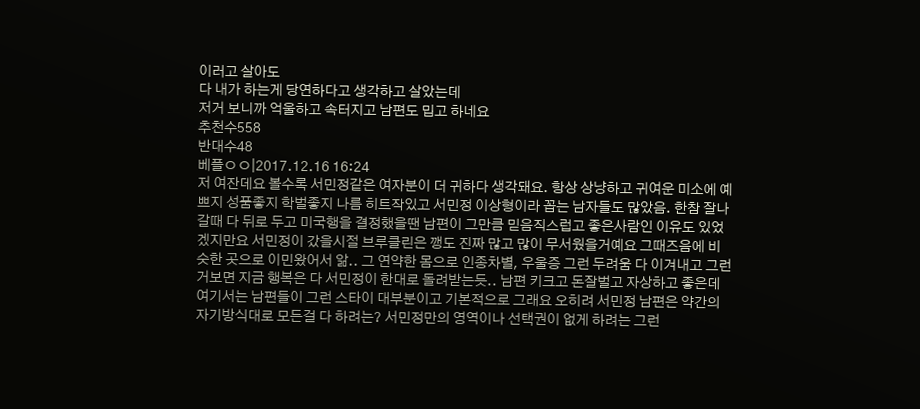이러고 살아도
다 내가 하는게 당연하다고 생각하고 살았는데
저거 보니까 억울하고 속터지고 남편도 밉고 하네요
추천수558
반대수48
베플ㅇㅇ|2017.12.16 16:24
저 여잔데요 볼수록 서민정같은 여자분이 더 귀하다 생각돼요. 항상 상냥하고 귀여운 미소에 예쁘지 성품좋지 학벌좋지 나름 히트작있고 서민정 이상형이라 꼽는 남자들도 많았음. 한참 잘나갈때 다 뒤로 두고 미국행을 결정했을땐 남편이 그만큼 믿음직스럽고 좋은사람인 이유도 있었겠지만요 서민정이 갔을시절 브루클린은 깽도 진짜 많고 많이 무서웠을거예요 그때즈음에 비슷한 곳으로 이민왔어서 앎.. 그 연약한 몸으로 인종차별, 우울증 그런 두려움 다 이겨내고 그런거보면 지금 행복은 다 서민정이 한대로 돌려받는듯.. 남편 키크고 돈잘벌고 자상하고 좋은데 여기서는 남편들이 그런 스타이 대부분이고 기본적으로 그래요 오히려 서민정 남편은 약간의 자기방식대로 모든걸 다 하려는? 서민정만의 영역이나 선택권이 없게 하려는 그런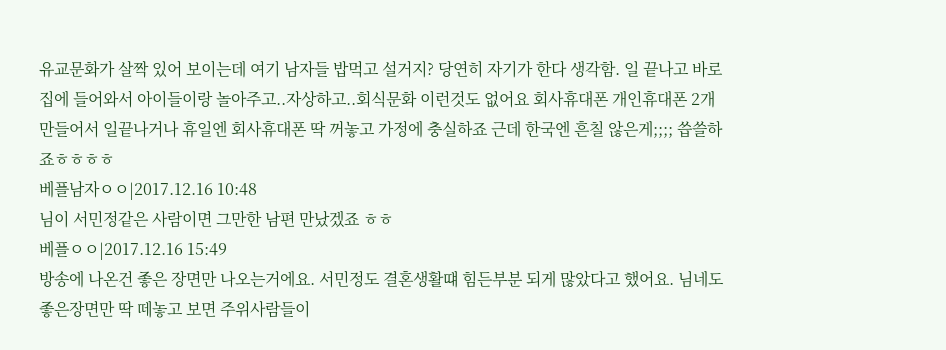유교문화가 살짝 있어 보이는데 여기 남자들 밥먹고 설거지? 당연히 자기가 한다 생각함. 일 끝나고 바로 집에 들어와서 아이들이랑 놀아주고..자상하고..회식문화 이런것도 없어요 회사휴대폰 개인휴대폰 2개 만들어서 일끝나거나 휴일엔 회사휴대폰 딱 꺼놓고 가정에 충실하죠 근데 한국엔 흔칠 않은게;;;; 씁쓸하죠ㅎㅎㅎㅎ
베플남자ㅇㅇ|2017.12.16 10:48
님이 서민정같은 사람이면 그만한 남편 만났겠죠 ㅎㅎ
베플ㅇㅇ|2017.12.16 15:49
방송에 나온건 좋은 장면만 나오는거에요. 서민정도 결혼생활떄 힘든부분 되게 많았다고 했어요. 님네도 좋은장면만 딱 떼놓고 보면 주위사람들이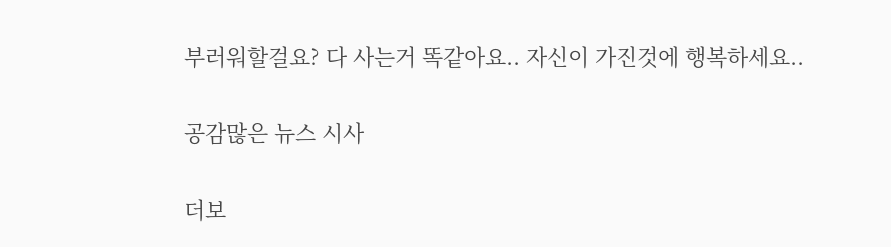부러워할걸요? 다 사는거 똑같아요.. 자신이 가진것에 행복하세요..

공감많은 뉴스 시사

더보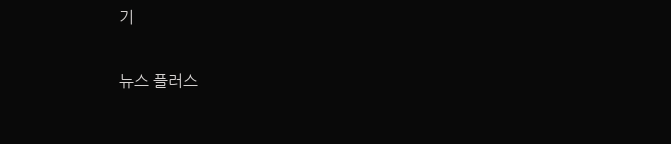기

뉴스 플러스